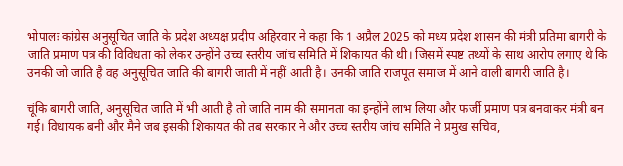भोपालः कांग्रेस अनुसूचित जाति के प्रदेश अध्यक्ष प्रदीप अहिरवार ने कहा कि 1 अप्रैल 2025 को मध्य प्रदेश शासन की मंत्री प्रतिमा बागरी के जाति प्रमाण पत्र की विविधता को लेकर उन्होंने उच्च स्तरीय जांच समिति में शिकायत की थी। जिसमें स्पष्ट तथ्यों के साथ आरोप लगाए थे कि उनकी जो जाति है वह अनुसूचित जाति की बागरी जाती में नहीं आती है। उनकी जाति राजपूत समाज में आने वाली बागरी जाति है।

चूंकि बागरी जाति, अनुसूचित जाति में भी आती है तो जाति नाम की समानता का इन्होंने लाभ लिया और फर्जी प्रमाण पत्र बनवाकर मंत्री बन गई। विधायक बनी और मैने जब इसकी शिकायत की तब सरकार ने और उच्च स्तरीय जांच समिति ने प्रमुख सचिव,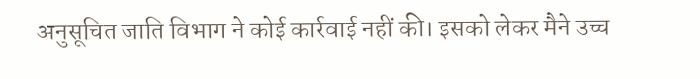अनुसूचित जाति विभाग ने कोई कार्रवाई नहीं की। इसको लेकर मैने उच्च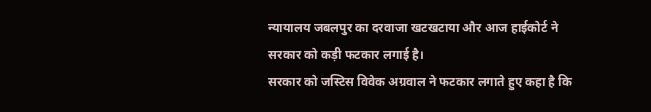न्यायालय जबलपुर का दरवाजा खटखटाया और आज हाईकोर्ट ने सरकार को कड़ी फटकार लगाई है।
सरकार को जस्टिस विवेक अग्रवाल ने फटकार लगाते हुए कहा है कि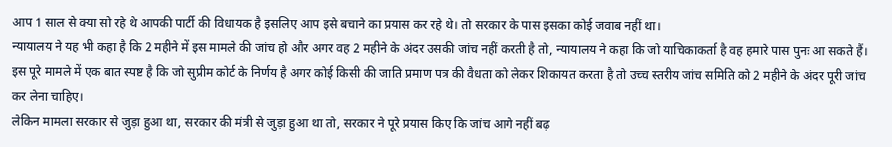आप 1 साल से क्या सो रहे थे आपकी पार्टी की विधायक है इसलिए आप इसे बचाने का प्रयास कर रहे थे। तो सरकार के पास इसका कोई जवाब नहीं था।
न्यायालय ने यह भी कहा है कि 2 महीने में इस मामले की जांच हो और अगर वह 2 महीने के अंदर उसकी जांच नहीं करती है तो, न्यायालय ने कहा कि जो याचिकाकर्ता है वह हमारे पास पुनः आ सकते हैं।
इस पूरे मामले में एक बात स्पष्ट है कि जो सुप्रीम कोर्ट के निर्णय है अगर कोई किसी की जाति प्रमाण पत्र की वैधता को लेकर शिकायत करता है तो उच्च स्तरीय जांच समिति को 2 महीने के अंदर पूरी जांच कर लेना चाहिए।
लेकिन मामला सरकार से जुड़ा हुआ था, सरकार की मंत्री से जुड़ा हुआ था तो, सरकार ने पूरे प्रयास किए कि जांच आगे नहीं बढ़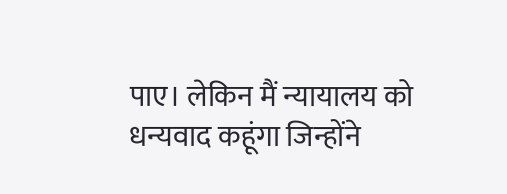पाए। लेकिन मैं न्यायालय को धन्यवाद कहूंगा जिन्होंने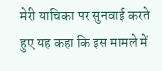मेरी याचिका पर सुनवाई करते हुए यह कहा कि इस मामले में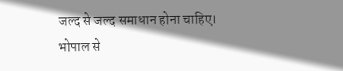जल्द से जल्द समाधान होना चाहिए।
भोपाल से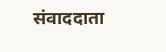संवाददाता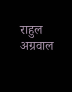राहुल अग्रवाल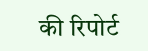की रिपोर्ट